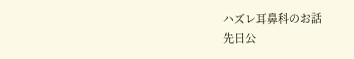ハズレ耳鼻科のお話
先日公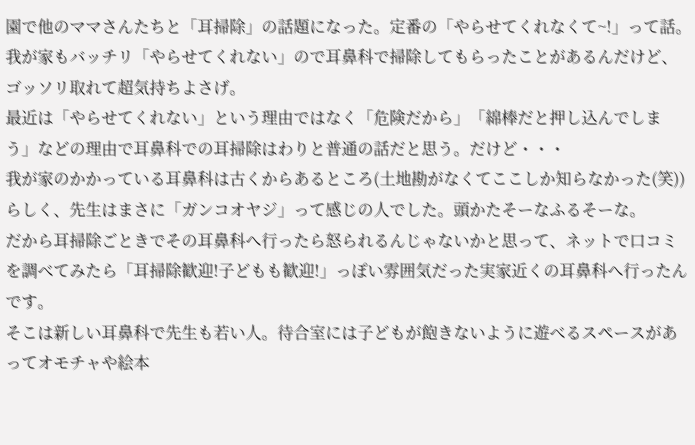園で他のママさんたちと「耳掃除」の話題になった。定番の「やらせてくれなくて~!」って話。
我が家もバッチリ「やらせてくれない」ので耳鼻科で掃除してもらったことがあるんだけど、ゴッソリ取れて超気持ちよさげ。
最近は「やらせてくれない」という理由ではなく「危険だから」「綿棒だと押し込んでしまう」などの理由で耳鼻科での耳掃除はわりと普通の話だと思う。だけど・・・
我が家のかかっている耳鼻科は古くからあるところ(土地勘がなくてここしか知らなかった(笑))らしく、先生はまさに「ガンコオヤジ」って感じの人でした。頭かたそーなふるそーな。
だから耳掃除ごときでその耳鼻科へ行ったら怒られるんじゃないかと思って、ネットで口コミを調べてみたら「耳掃除歓迎!子どもも歓迎!」っぽい雰囲気だった実家近くの耳鼻科へ行ったんです。
そこは新しい耳鼻科で先生も若い人。待合室には子どもが飽きないように遊べるスペースがあってオモチャや絵本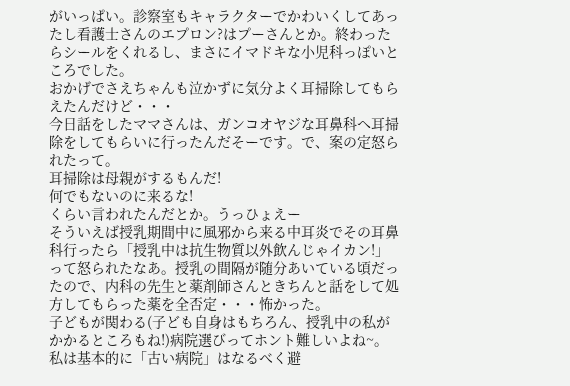がいっぱい。診察室もキャラクターでかわいくしてあったし看護士さんのエプロン?はプーさんとか。終わったらシールをくれるし、まさにイマドキな小児科っぽいところでした。
おかげでさえちゃんも泣かずに気分よく耳掃除してもらえたんだけど・・・
今日話をしたママさんは、ガンコオヤジな耳鼻科へ耳掃除をしてもらいに行ったんだそーです。で、案の定怒られたって。
耳掃除は母親がするもんだ!
何でもないのに来るな!
くらい言われたんだとか。うっひょえー
そういえば授乳期間中に風邪から来る中耳炎でその耳鼻科行ったら「授乳中は抗生物質以外飲んじゃイカン!」って怒られたなあ。授乳の間隔が随分あいている頃だったので、内科の先生と薬剤師さんときちんと話をして処方してもらった薬を全否定・・・怖かった。
子どもが関わる(子ども自身はもちろん、授乳中の私がかかるところもね!)病院選びってホント難しいよね~。
私は基本的に「古い病院」はなるべく避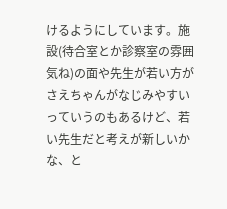けるようにしています。施設(待合室とか診察室の雰囲気ね)の面や先生が若い方がさえちゃんがなじみやすいっていうのもあるけど、若い先生だと考えが新しいかな、と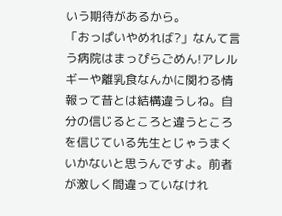いう期待があるから。
「おっぱいやめれば?」なんて言う病院はまっぴらごめん!アレルギーや離乳食なんかに関わる情報って昔とは結構違うしね。自分の信じるところと違うところを信じている先生とじゃうまくいかないと思うんですよ。前者が激しく間違っていなけれ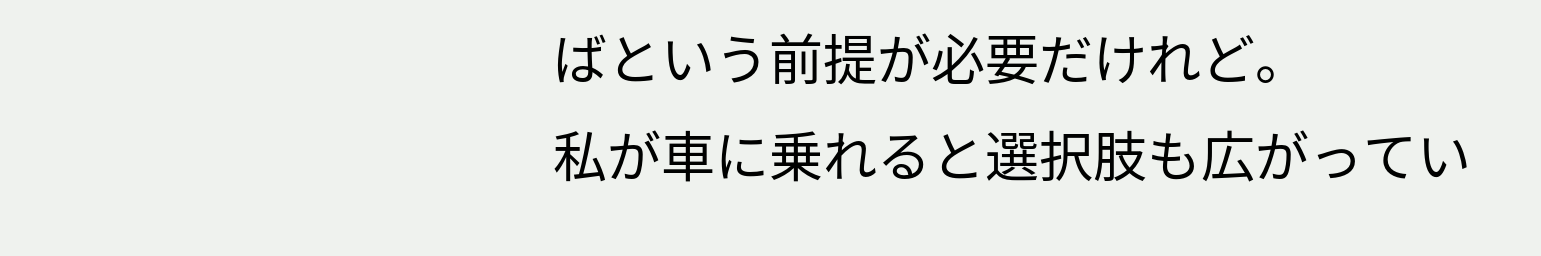ばという前提が必要だけれど。
私が車に乗れると選択肢も広がってい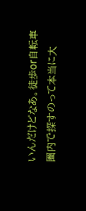いんだけどなあ。徒歩or自転車圏内で探すのって本当に大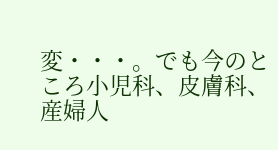変・・・。でも今のところ小児科、皮膚科、産婦人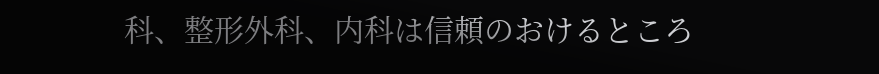科、整形外科、内科は信頼のおけるところ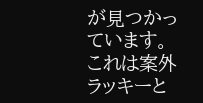が見つかっています。これは案外ラッキーと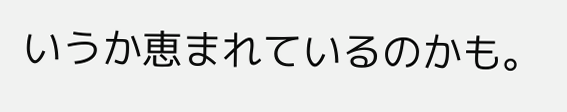いうか恵まれているのかも。